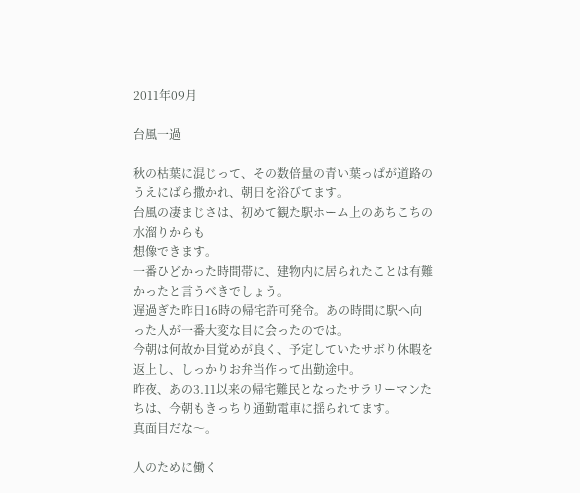2011年09月

台風一過

秋の枯葉に混じって、その数倍量の青い葉っぱが道路のうえにばら撒かれ、朝日を浴びてます。
台風の凄まじさは、初めて観た駅ホーム上のあちこちの水溜りからも
想像できます。
一番ひどかった時間帯に、建物内に居られたことは有難かったと言うべきでしょう。
遅過ぎた昨日16時の帰宅許可発令。あの時間に駅へ向った人が一番大変な目に会ったのでは。
今朝は何故か目覚めが良く、予定していたサボり休暇を返上し、しっかりお弁当作って出勤途中。
昨夜、あの3.11以来の帰宅難民となったサラリーマンたちは、今朝もきっちり通勤電車に揺られてます。
真面目だな〜。

人のために働く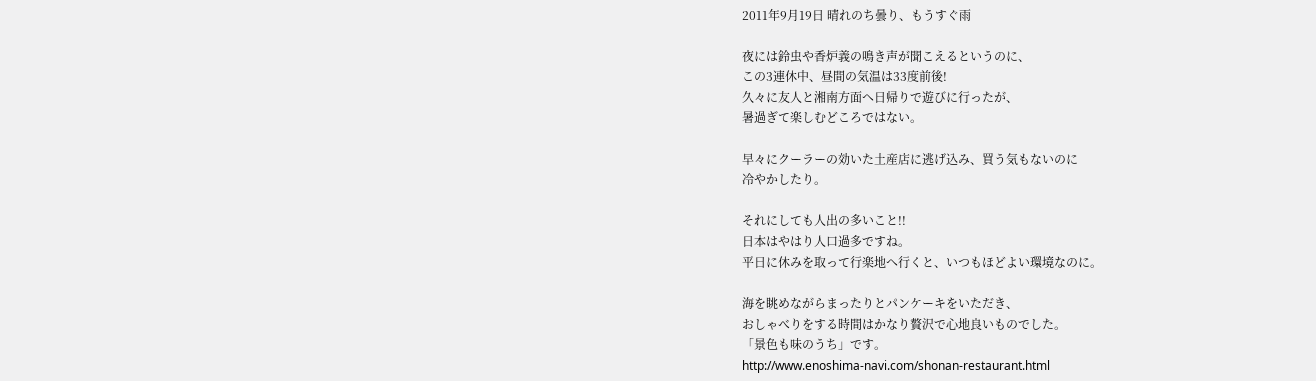2011年9月19日 晴れのち曇り、もうすぐ雨

夜には鈴虫や香炉義の鳴き声が聞こえるというのに、
この3連休中、昼間の気温は33度前後!
久々に友人と湘南方面へ日帰りで遊びに行ったが、
暑過ぎて楽しむどころではない。

早々にクーラーの効いた土産店に逃げ込み、買う気もないのに
冷やかしたり。

それにしても人出の多いこと!!
日本はやはり人口過多ですね。
平日に休みを取って行楽地へ行くと、いつもほどよい環境なのに。

海を眺めながらまったりとパンケーキをいただき、
おしゃべりをする時間はかなり贅沢で心地良いものでした。
「景色も味のうち」です。
http://www.enoshima-navi.com/shonan-restaurant.html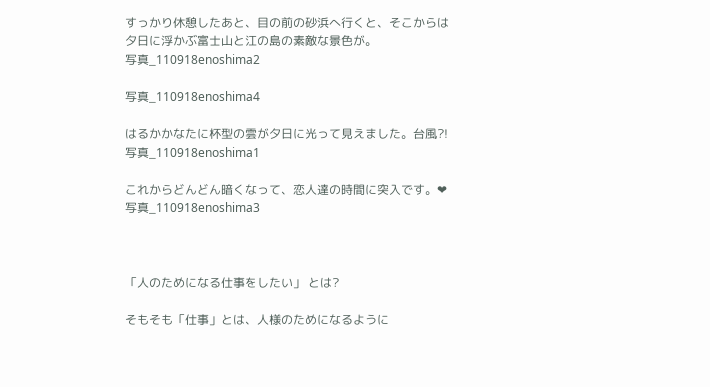すっかり休憩したあと、目の前の砂浜へ行くと、そこからは
夕日に浮かぶ富士山と江の島の素敵な景色が。
写真_110918enoshima2

写真_110918enoshima4

はるかかなたに杯型の雲が夕日に光って見えました。台風?!
写真_110918enoshima1

これからどんどん暗くなって、恋人達の時間に突入です。❤
写真_110918enoshima3



「人のためになる仕事をしたい」 とは?

そもそも「仕事」とは、人様のためになるように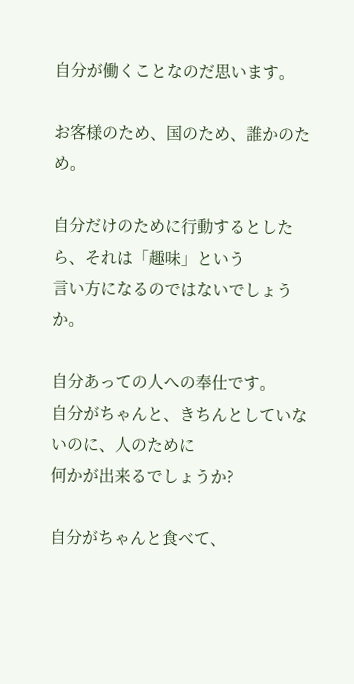自分が働くことなのだ思います。

お客様のため、国のため、誰かのため。

自分だけのために行動するとしたら、それは「趣味」という
言い方になるのではないでしょうか。

自分あっての人への奉仕です。
自分がちゃんと、きちんとしていないのに、人のために
何かが出来るでしょうか?

自分がちゃんと食べて、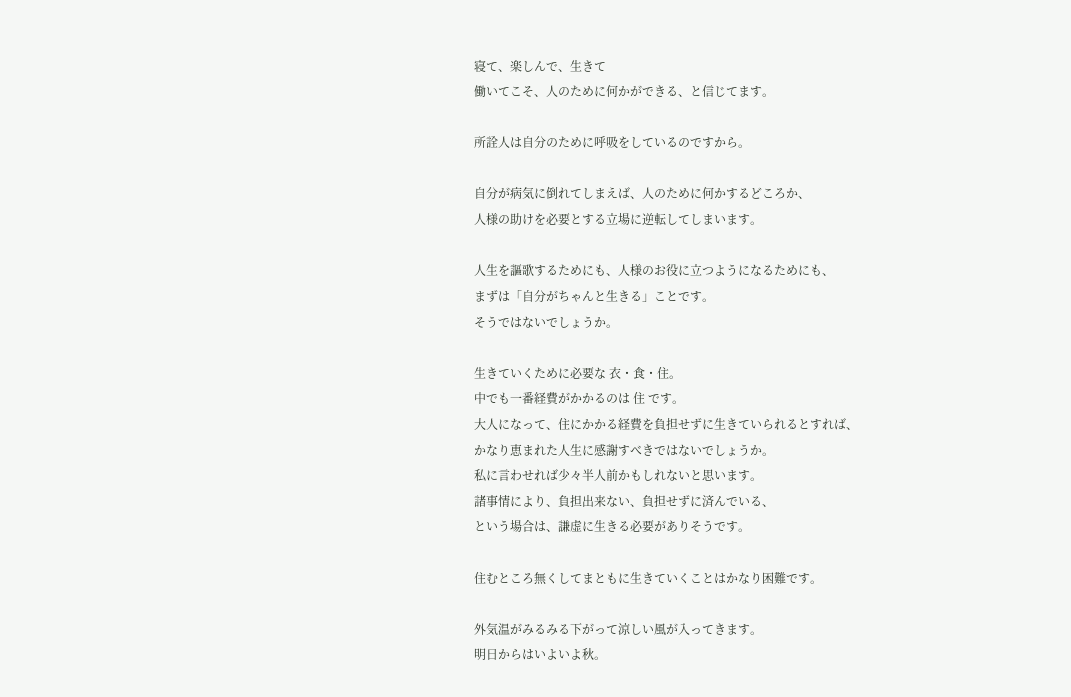寝て、楽しんで、生きて
働いてこそ、人のために何かができる、と信じてます。

所詮人は自分のために呼吸をしているのですから。

自分が病気に倒れてしまえば、人のために何かするどころか、
人様の助けを必要とする立場に逆転してしまいます。

人生を謳歌するためにも、人様のお役に立つようになるためにも、
まずは「自分がちゃんと生きる」ことです。
そうではないでしょうか。

生きていくために必要な 衣・食・住。
中でも一番経費がかかるのは 住 です。
大人になって、住にかかる経費を負担せずに生きていられるとすれば、
かなり恵まれた人生に感謝すべきではないでしょうか。
私に言わせれば少々半人前かもしれないと思います。
諸事情により、負担出来ない、負担せずに済んでいる、
という場合は、謙虚に生きる必要がありそうです。

住むところ無くしてまともに生きていくことはかなり困難です。

外気温がみるみる下がって涼しい風が入ってきます。
明日からはいよいよ秋。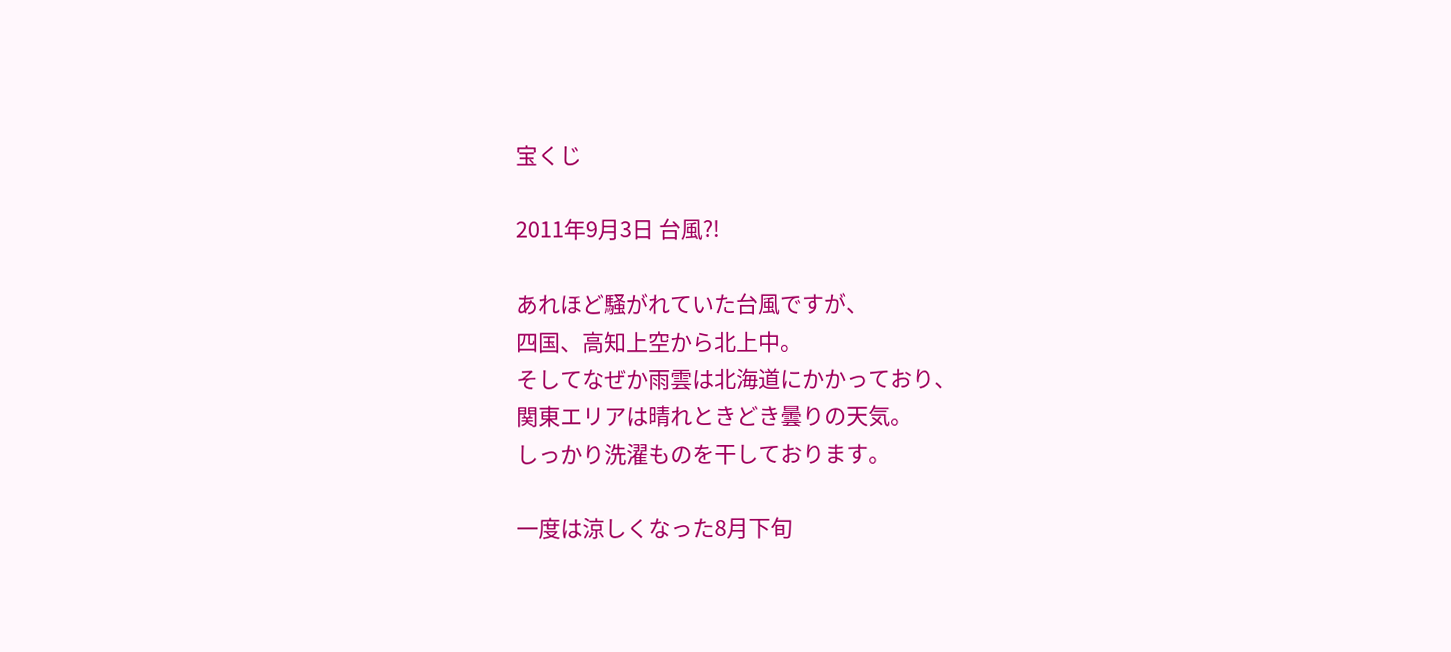宝くじ

2011年9月3日 台風?!

あれほど騒がれていた台風ですが、
四国、高知上空から北上中。
そしてなぜか雨雲は北海道にかかっており、
関東エリアは晴れときどき曇りの天気。
しっかり洗濯ものを干しております。

一度は涼しくなった8月下旬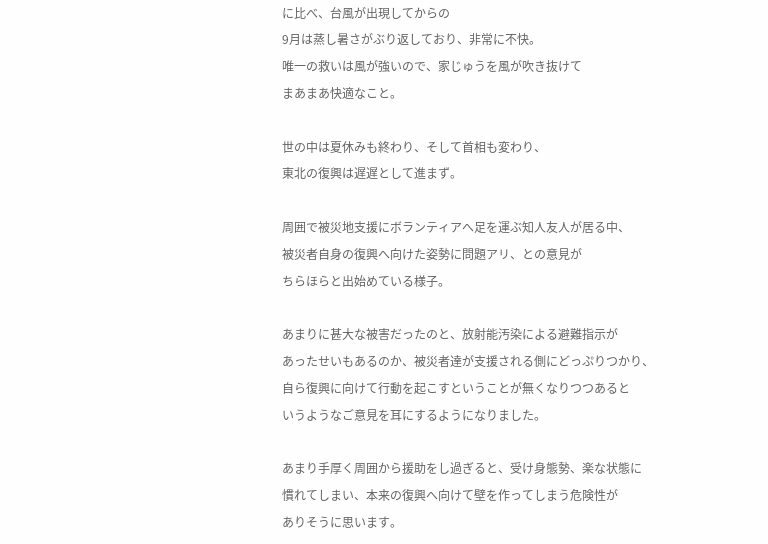に比べ、台風が出現してからの
9月は蒸し暑さがぶり返しており、非常に不快。
唯一の救いは風が強いので、家じゅうを風が吹き抜けて
まあまあ快適なこと。

世の中は夏休みも終わり、そして首相も変わり、
東北の復興は遅遅として進まず。

周囲で被災地支援にボランティアへ足を運ぶ知人友人が居る中、
被災者自身の復興へ向けた姿勢に問題アリ、との意見が
ちらほらと出始めている様子。

あまりに甚大な被害だったのと、放射能汚染による避難指示が
あったせいもあるのか、被災者達が支援される側にどっぷりつかり、
自ら復興に向けて行動を起こすということが無くなりつつあると
いうようなご意見を耳にするようになりました。

あまり手厚く周囲から援助をし過ぎると、受け身態勢、楽な状態に
慣れてしまい、本来の復興へ向けて壁を作ってしまう危険性が
ありそうに思います。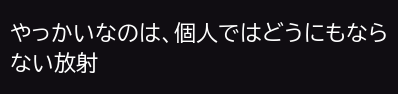やっかいなのは、個人ではどうにもならない放射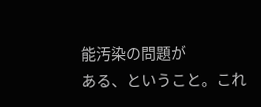能汚染の問題が
ある、ということ。これ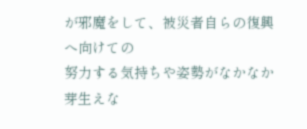が邪魔をして、被災者自らの復興へ向けての
努力する気持ちや姿勢がなかなか芽生えな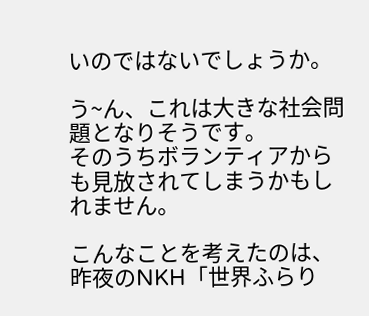いのではないでしょうか。

う~ん、これは大きな社会問題となりそうです。
そのうちボランティアからも見放されてしまうかもしれません。

こんなことを考えたのは、昨夜のNKH「世界ふらり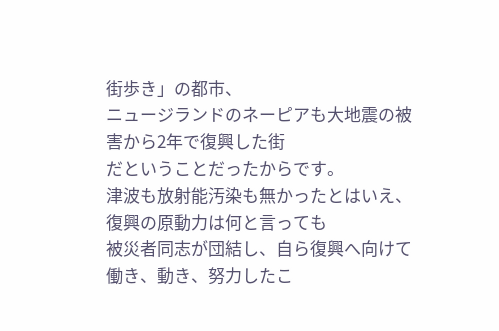街歩き」の都市、
ニュージランドのネーピアも大地震の被害から2年で復興した街
だということだったからです。
津波も放射能汚染も無かったとはいえ、復興の原動力は何と言っても
被災者同志が団結し、自ら復興へ向けて働き、動き、努力したこ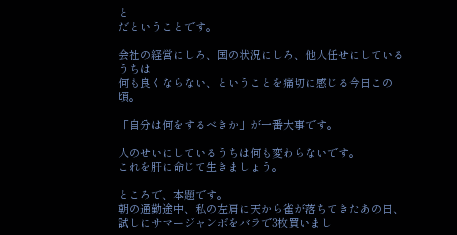と
だということです。

会社の経営にしろ、国の状況にしろ、他人任せにしているうちは
何も良くならない、ということを痛切に感じる今日この頃。

「自分は何をするべきか」が一番大事です。

人のせいにしているうちは何も変わらないです。
これを肝に命じて生きましょう。

ところで、本題です。
朝の通勤途中、私の左肩に天から雀が落ちてきたあの日、
試しにサマージャンボをバラで3枚買いまし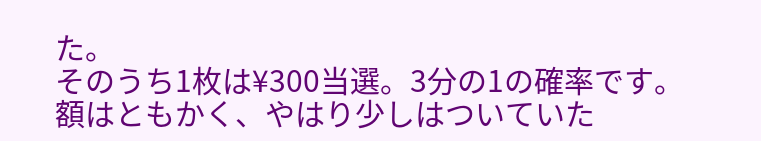た。
そのうち1枚は¥300当選。3分の1の確率です。
額はともかく、やはり少しはついていた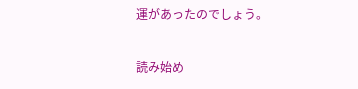運があったのでしょう。

読み始め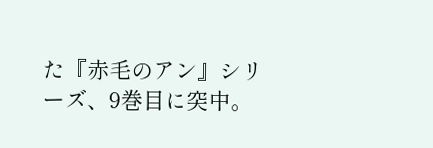た『赤毛のアン』シリーズ、9巻目に突中。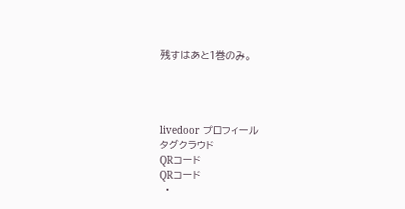残すはあと1巻のみ。




livedoor プロフィール
タグクラウド
QRコード
QRコード
  •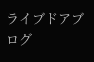ライブドアブログ